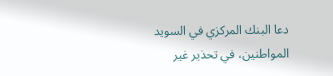دعا البنك المركزي في السويد المواطنين، في تحذير غير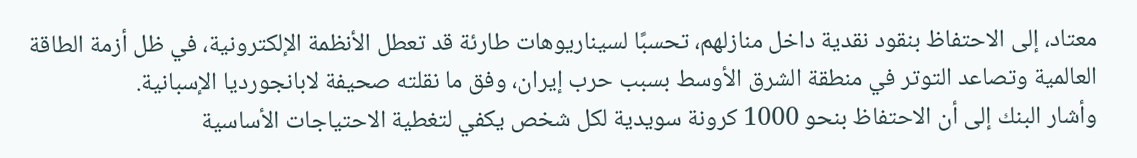معتاد، إلى الاحتفاظ بنقود نقدية داخل منازلهم، تحسبًا لسيناريوهات طارئة قد تعطل الأنظمة الإلكترونية، في ظل أزمة الطاقة العالمية وتصاعد التوتر في منطقة الشرق الأوسط بسبب حرب إيران، وفق ما نقلته صحيفة لابانجورديا الإسبانية.
وأشار البنك إلى أن الاحتفاظ بنحو 1000 كرونة سويدية لكل شخص يكفي لتغطية الاحتياجات الأساسية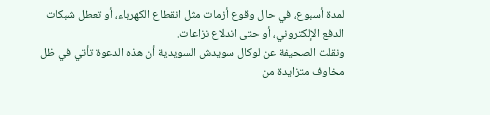لمدة أسبوع، في حال وقوع أزمات مثل انقطاع الكهرباء، أو تعطل شبكات الدفع الإلكتروني، أو حتى اندلاع نزاعات.
ونقلت الصحيفة عن لوكال سويدش السويدية أن هذه الدعوة تأتي في ظل مخاوف متزايدة من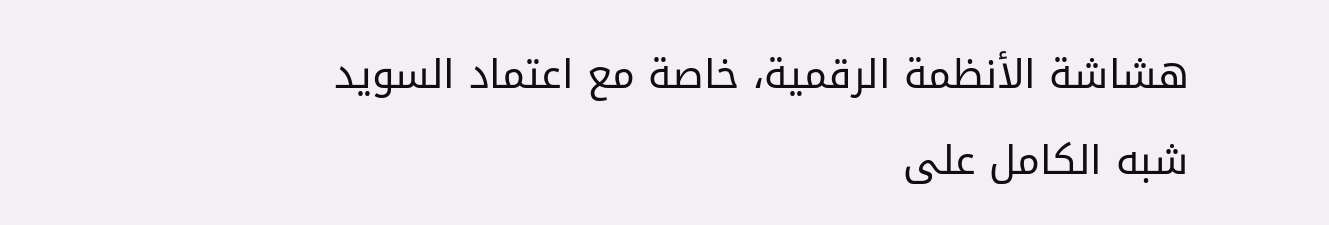هشاشة الأنظمة الرقمية، خاصة مع اعتماد السويد شبه الكامل على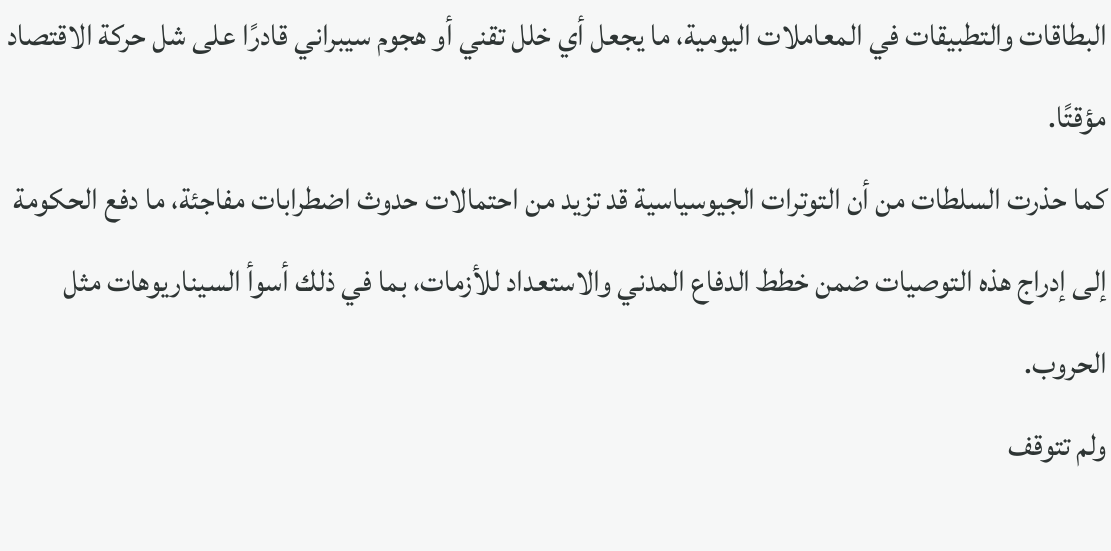البطاقات والتطبيقات في المعاملات اليومية، ما يجعل أي خلل تقني أو هجوم سيبراني قادرًا على شل حركة الاقتصاد مؤقتًا.
كما حذرت السلطات من أن التوترات الجيوسياسية قد تزيد من احتمالات حدوث اضطرابات مفاجئة، ما دفع الحكومة إلى إدراج هذه التوصيات ضمن خطط الدفاع المدني والاستعداد للأزمات، بما في ذلك أسوأ السيناريوهات مثل الحروب.
ولم تتوقف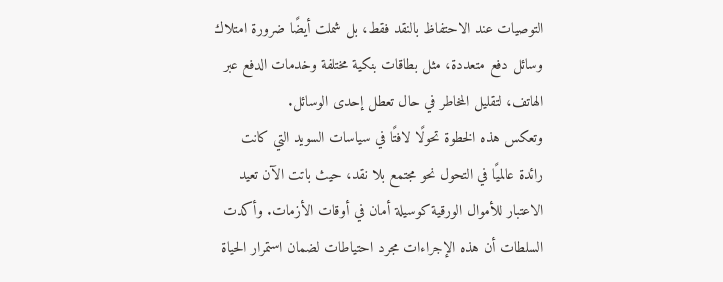التوصيات عند الاحتفاظ بالنقد فقط، بل شملت أيضًا ضرورة امتلاك وسائل دفع متعددة، مثل بطاقات بنكية مختلفة وخدمات الدفع عبر الهاتف، لتقليل المخاطر في حال تعطل إحدى الوسائل.
وتعكس هذه الخطوة تحولًا لافتًا في سياسات السويد التي كانت رائدة عالميًا في التحول نحو مجتمع بلا نقد، حيث باتت الآن تعيد الاعتبار للأموال الورقية كوسيلة أمان في أوقات الأزمات. وأكدت السلطات أن هذه الإجراءات مجرد احتياطات لضمان استمرار الحياة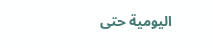اليومية حتى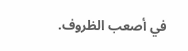في أصعب الظروف.